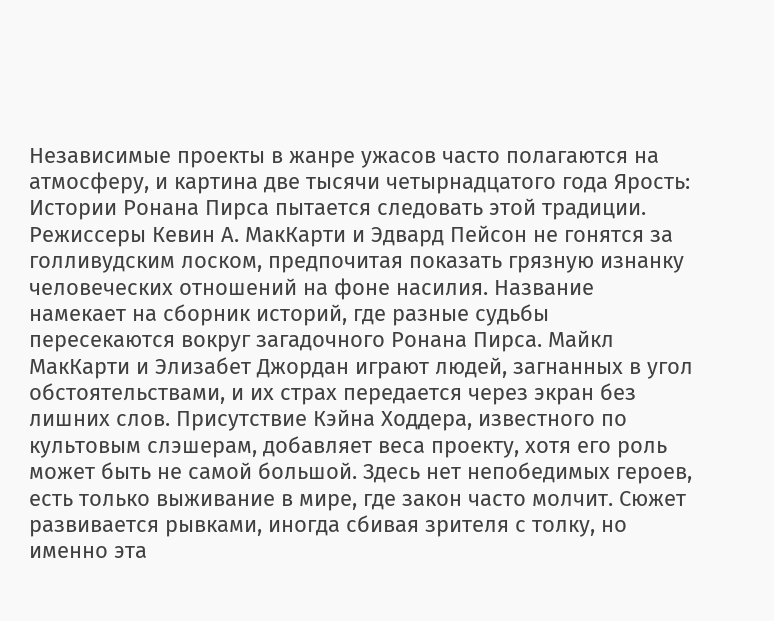Независимые проекты в жанре ужасов часто полагаются на атмосферу, и картина две тысячи четырнадцатого года Ярость: Истории Ронана Пирса пытается следовать этой традиции. Режиссеры Кевин А. МакКарти и Эдвард Пейсон не гонятся за голливудским лоском, предпочитая показать грязную изнанку человеческих отношений на фоне насилия. Название намекает на сборник историй, где разные судьбы пересекаются вокруг загадочного Ронана Пирса. Майкл МакКарти и Элизабет Джордан играют людей, загнанных в угол обстоятельствами, и их страх передается через экран без лишних слов. Присутствие Кэйна Ходдера, известного по культовым слэшерам, добавляет веса проекту, хотя его роль может быть не самой большой. Здесь нет непобедимых героев, есть только выживание в мире, где закон часто молчит. Сюжет развивается рывками, иногда сбивая зрителя с толку, но именно эта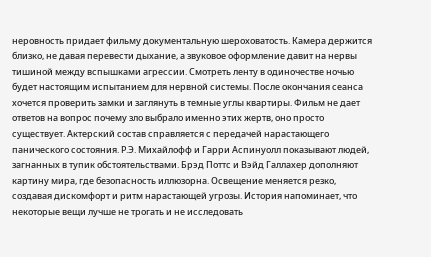неровность придает фильму документальную шероховатость. Камера держится близко, не давая перевести дыхание, а звуковое оформление давит на нервы тишиной между вспышками агрессии. Смотреть ленту в одиночестве ночью будет настоящим испытанием для нервной системы. После окончания сеанса хочется проверить замки и заглянуть в темные углы квартиры. Фильм не дает ответов на вопрос почему зло выбрало именно этих жертв, оно просто существует. Актерский состав справляется с передачей нарастающего панического состояния. Р.Э. Михайлофф и Гарри Аспинуолл показывают людей, загнанных в тупик обстоятельствами. Брэд Поттс и Вэйд Галлахер дополняют картину мира, где безопасность иллюзорна. Освещение меняется резко, создавая дискомфорт и ритм нарастающей угрозы. История напоминает, что некоторые вещи лучше не трогать и не исследовать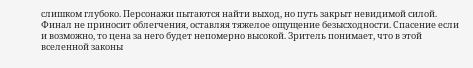слишком глубоко. Персонажи пытаются найти выход, но путь закрыт невидимой силой. Финал не приносит облегчения, оставляя тяжелое ощущение безысходности. Спасение если и возможно, то цена за него будет непомерно высокой. Зритель понимает, что в этой вселенной законы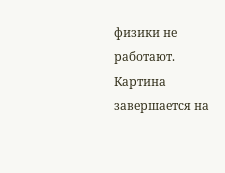физики не работают. Картина завершается на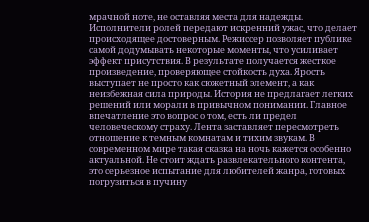мрачной ноте, не оставляя места для надежды. Исполнители ролей передают искренний ужас, что делает происходящее достоверным. Режиссер позволяет публике самой додумывать некоторые моменты, что усиливает эффект присутствия. В результате получается жесткое произведение, проверяющее стойкость духа. Ярость выступает не просто как сюжетный элемент, а как неизбежная сила природы. История не предлагает легких решений или морали в привычном понимании. Главное впечатление это вопрос о том, есть ли предел человеческому страху. Лента заставляет пересмотреть отношение к темным комнатам и тихим звукам. В современном мире такая сказка на ночь кажется особенно актуальной. Не стоит ждать развлекательного контента, это серьезное испытание для любителей жанра, готовых погрузиться в пучину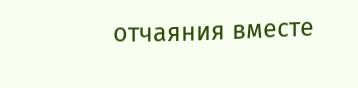отчаяния вместе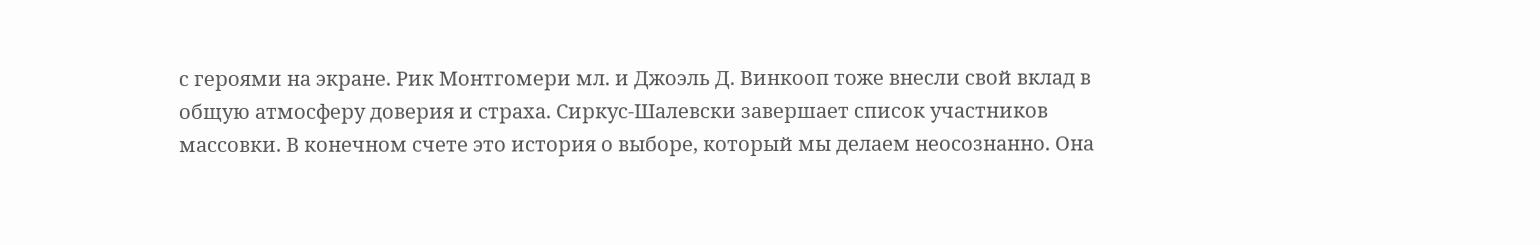с героями на экране. Рик Монтгомери мл. и Джоэль Д. Винкооп тоже внесли свой вклад в общую атмосферу доверия и страха. Сиркус-Шалевски завершает список участников массовки. В конечном счете это история о выборе, который мы делаем неосознанно. Она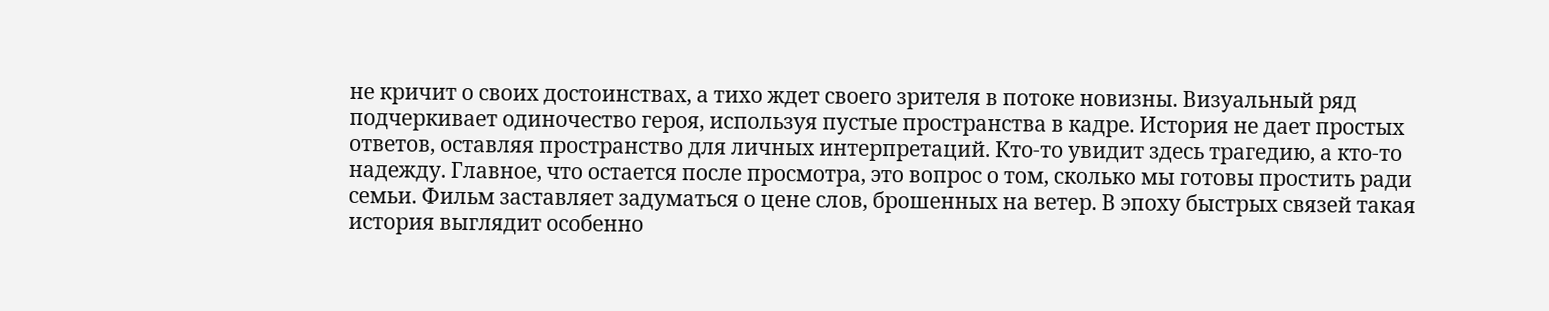не кричит о своих достоинствах, а тихо ждет своего зрителя в потоке новизны. Визуальный ряд подчеркивает одиночество героя, используя пустые пространства в кадре. История не дает простых ответов, оставляя пространство для личных интерпретаций. Кто-то увидит здесь трагедию, а кто-то надежду. Главное, что остается после просмотра, это вопрос о том, сколько мы готовы простить ради семьи. Фильм заставляет задуматься о цене слов, брошенных на ветер. В эпоху быстрых связей такая история выглядит особенно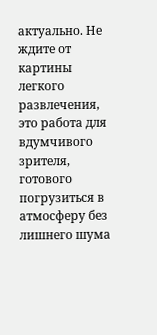актуально. Не ждите от картины легкого развлечения, это работа для вдумчивого зрителя, готового погрузиться в атмосферу без лишнего шума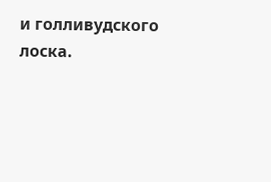и голливудского лоска.